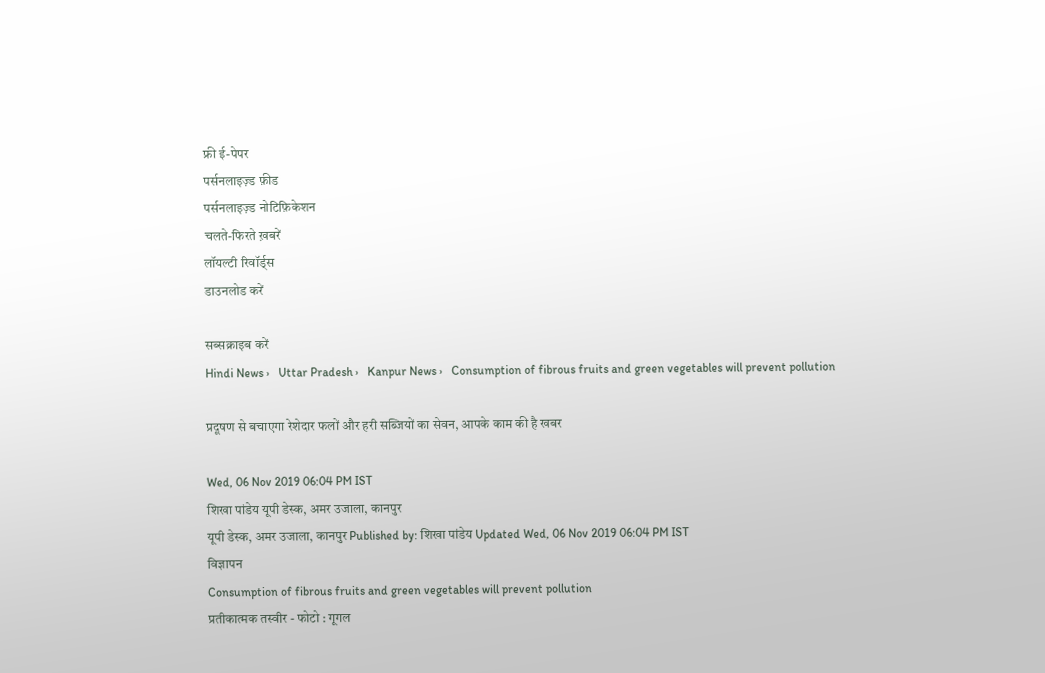फ्री ई-पेपर
पर्सनलाइज़्ड फ़ीड
पर्सनलाइज़्ड नोटिफ़िकेशन
चलते-फिरते ख़बरें
लॉयल्टी रिवॉर्ड्स
डाउनलोड करें

सब्सक्राइब करें
Hindi News ›   Uttar Pradesh ›   Kanpur News ›   Consumption of fibrous fruits and green vegetables will prevent pollution

प्रदूषण से बचाएगा रेशेदार फलों और हरी सब्जियों का सेवन, आपके काम की है खबर

Wed, 06 Nov 2019 06:04 PM IST
शिखा पांडेय यूपी डेस्क, अमर उजाला, कानपुर
यूपी डेस्क, अमर उजाला, कानपुर Published by: शिखा पांडेय Updated Wed, 06 Nov 2019 06:04 PM IST
विज्ञापन
Consumption of fibrous fruits and green vegetables will prevent pollution
प्रतीकात्मक तस्वीर - फोटो : गूगल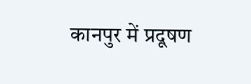कानपुर में प्रदूषण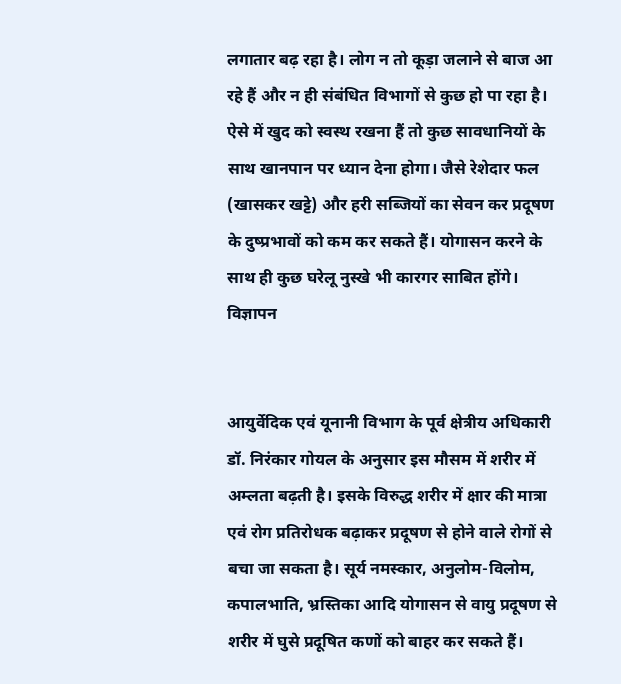लगातार बढ़ रहा है। लोग न तो कूड़ा जलाने से बाज आ रहे हैं और न ही संबंधित विभागों से कुछ हो पा रहा है। ऐसे में खुद को स्वस्थ रखना हैं तो कुछ सावधानियों के साथ खानपान पर ध्यान देना होगा। जैसे रेशेदार फल (खासकर खट्टे) और हरी सब्जियों का सेवन कर प्रदूषण के दुष्प्रभावों को कम कर सकते हैं। योगासन करने के साथ ही कुछ घरेलू नुस्खे भी कारगर साबित होंगे।
विज्ञापन


आयुर्वेदिक एवं यूनानी विभाग के पूर्व क्षेत्रीय अधिकारी डॉ. निरंकार गोयल के अनुसार इस मौसम में शरीर में अम्लता बढ़ती है। इसके विरुद्ध शरीर में क्षार की मात्रा एवं रोग प्रतिरोधक बढ़ाकर प्रदूषण से होने वाले रोगों से बचा जा सकता है। सूर्य नमस्कार, अनुलोम-विलोम, कपालभाति, भ्रस्तिका आदि योगासन से वायु प्रदूषण से शरीर में घुसे प्रदूषित कणों को बाहर कर सकते हैं।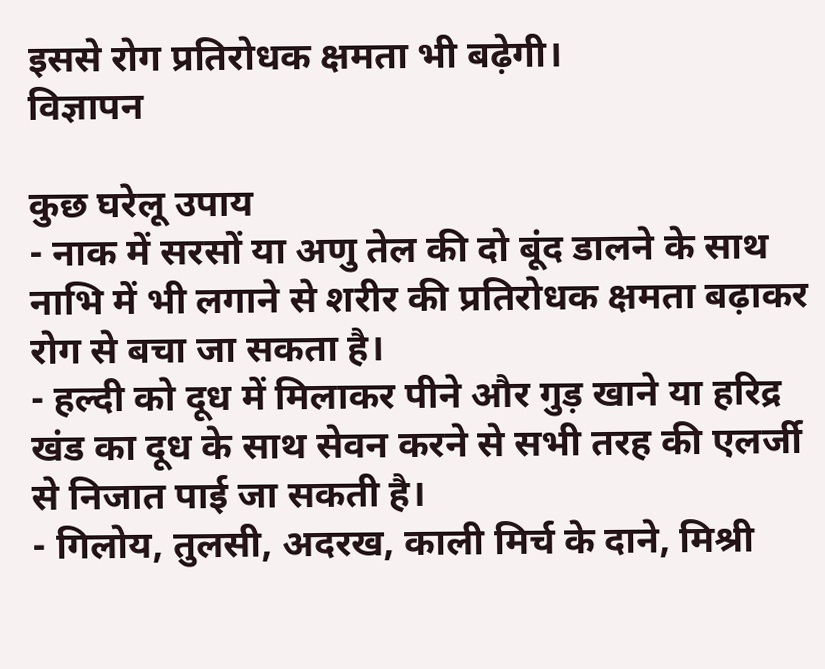इससे रोग प्रतिरोधक क्षमता भी बढ़ेगी।
विज्ञापन

कुछ घरेलू उपाय
- नाक में सरसों या अणु तेल की दो बूंद डालने के साथ नाभि में भी लगाने से शरीर की प्रतिरोधक क्षमता बढ़ाकर रोग से बचा जा सकता है।
- हल्दी को दूध में मिलाकर पीने और गुड़ खाने या हरिद्र खंड का दूध के साथ सेवन करने से सभी तरह की एलर्जी से निजात पाई जा सकती है।
- गिलोय, तुलसी, अदरख, काली मिर्च के दाने, मिश्री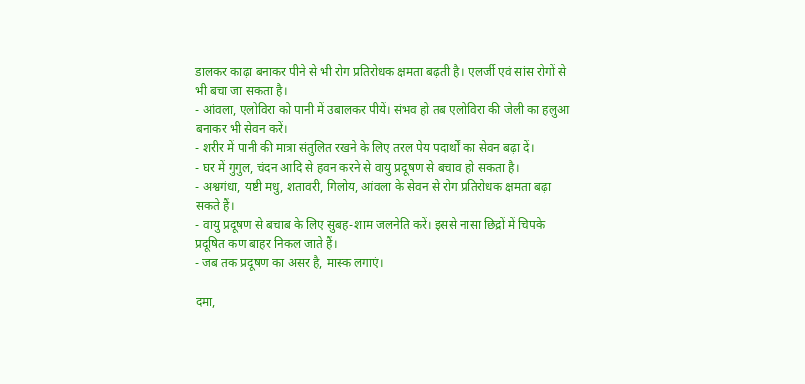डालकर काढ़ा बनाकर पीने से भी रोग प्रतिरोधक क्षमता बढ़ती है। एलर्जी एवं सांस रोगों से भी बचा जा सकता है।
- आंवला, एलोविरा को पानी में उबालकर पीयें। संभव हो तब एलोविरा की जेली का हलुआ बनाकर भी सेवन करें।
- शरीर में पानी की मात्रा संतुलित रखने के लिए तरल पेय पदार्थों का सेवन बढ़ा दें।
- घर में गुगुल, चंदन आदि से हवन करने से वायु प्रदूषण से बचाव हो सकता है।
- अश्वगंधा, यष्टी मधु, शतावरी, गिलोय, आंवला के सेवन से रोग प्रतिरोधक क्षमता बढ़ा सकते हैं।
- वायु प्रदूषण से बचाब के लिए सुबह-शाम जलनेति करें। इससे नासा छिद्रों में चिपके प्रदूषित कण बाहर निकल जाते हैं।
- जब तक प्रदूषण का असर है, मास्क लगाएं।

दमा,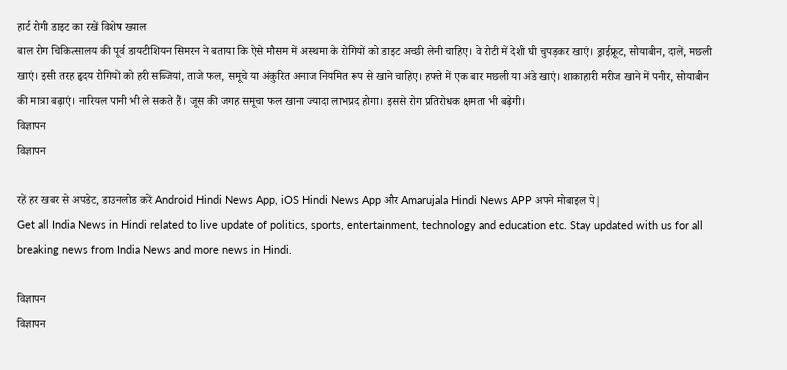हार्ट रोगी डाइट का रखें विशेष ख्याल
बाल रोग चिकित्सालय की पूर्व डायटीशियन सिमरन ने बताया कि ऐसे मौसम में अस्थमा के रोगियों को डाइट अच्छी लेनी चाहिए। वे रोटी में देशी घी चुपड़कर खाएं। ड्राईफ्रूट, सोयाबीन, दालें, मछली खाएं। इसी तरह हृदय रोगियों को हरी सब्जियां, ताजे फल, समूचे या अंकुरित अनाज नियमित रूप से खाने चाहिए। हफ्ते में एक बार मछली या अंडे खाएं। शाकाहारी मरीज खाने में पनीर, सोयाबीन की मात्रा बढ़ाएं। नारियल पानी भी ले सकते हैं। जूस की जगह समूचा फल खाना ज्यादा लाभप्रद होगा। इससे रोग प्रतिरोधक क्षमता भी बढ़ेगी।
विज्ञापन
विज्ञापन

रहें हर खबर से अपडेट, डाउनलोड करें Android Hindi News App, iOS Hindi News App और Amarujala Hindi News APP अपने मोबाइल पे|
Get all India News in Hindi related to live update of politics, sports, entertainment, technology and education etc. Stay updated with us for all breaking news from India News and more news in Hindi.

विज्ञापन
विज्ञापन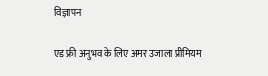विज्ञापन

एड फ्री अनुभव के लिए अमर उजाला प्रीमियम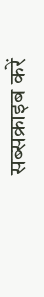सब्सक्राइब करें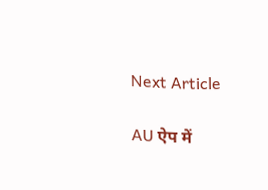Next Article

AU ऐप में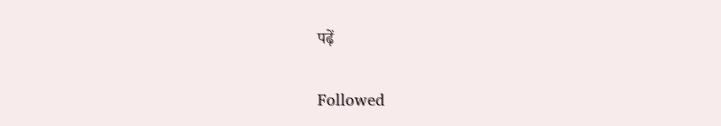पढ़ें

Followed